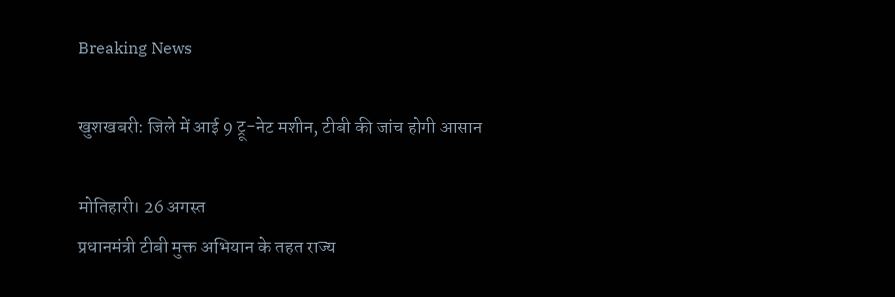Breaking News

खुशखबरी: जिले में आई 9 ट्रू-नेट मशीन, टीबी की जांच होगी आसान

मोतिहारी। 26 अगस्त
प्रधानमंत्री टीबी मुक्त अभियान के तहत राज्य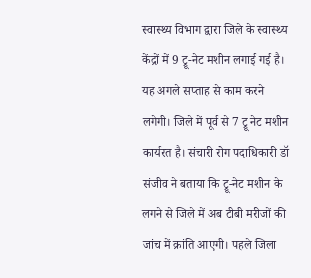स्वास्थ्य विभाग द्वारा जिले के स्वास्थ्य केंद्रों में 9 ट्रू-नेट मशीन लगाई गई है। यह अगले सप्ताह से काम करने लगेगी। जिले में पूर्व से 7 ट्रू नेट मशीन कार्यरत है। संचारी रोग पदाधिकारी डॉ संजीव ने बताया कि ट्रू-नेट मशीन के लगने से जिले में अब टीबी मरीजों की जांच में क्रांति आएगी। पहले जिला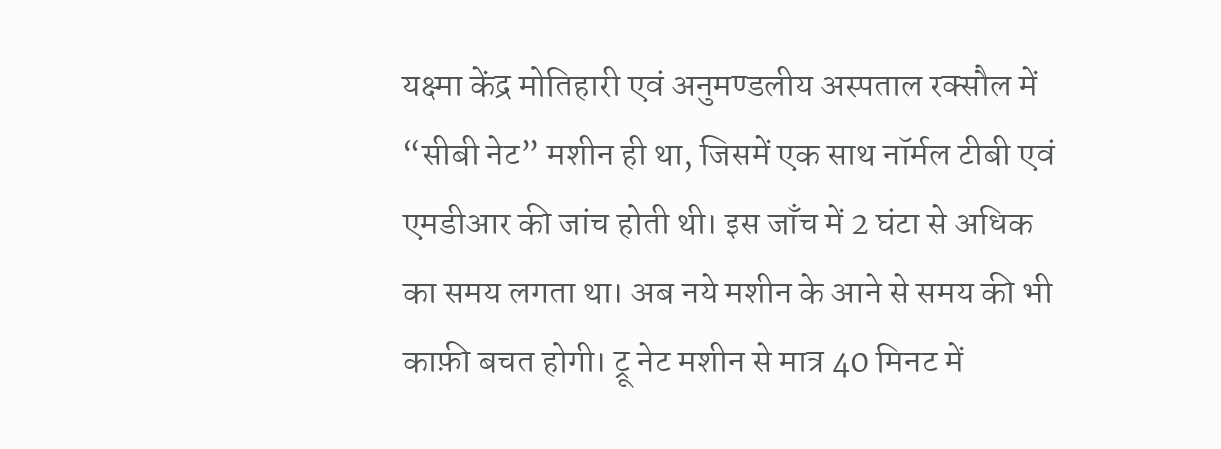यक्ष्मा केंद्र मोतिहारी एवं अनुमण्डलीय अस्पताल रक्सौल में “सीबी नेट” मशीन ही था, जिसमें एक साथ नॉर्मल टीबी एवं एमडीआर की जांच होती थी। इस जाँच में 2 घंटा से अधिक का समय लगता था। अब नये मशीन के आने से समय की भी काफ़ी बचत होगी। ट्रू नेट मशीन से मात्र 40 मिनट में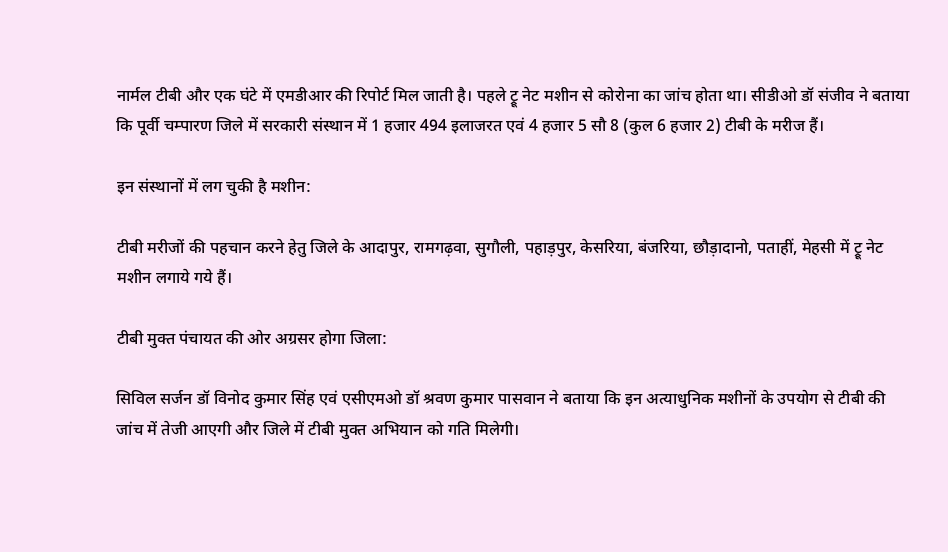नार्मल टीबी और एक घंटे में एमडीआर की रिपोर्ट मिल जाती है। पहले ट्रू नेट मशीन से कोरोना का जांच होता था। सीडीओ डॉ संजीव ने बताया कि पूर्वी चम्पारण जिले में सरकारी संस्थान में 1 हजार 494 इलाजरत एवं 4 हजार 5 सौ 8 (कुल 6 हजार 2) टीबी के मरीज हैं।

इन संस्थानों में लग चुकी है मशीन:

टीबी मरीजों की पहचान करने हेतु जिले के आदापुर, रामगढ़वा, सुगौली, पहाड़पुर, केसरिया, बंजरिया, छौड़ादानो, पताहीं, मेहसी में ट्रू नेट मशीन लगाये गये हैं।

टीबी मुक्त पंचायत की ओर अग्रसर होगा जिला:

सिविल सर्जन डॉ विनोद कुमार सिंह एवं एसीएमओ डॉ श्रवण कुमार पासवान ने बताया कि इन अत्याधुनिक मशीनों के उपयोग से टीबी की जांच में तेजी आएगी और जिले में टीबी मुक्त अभियान को गति मिलेगी।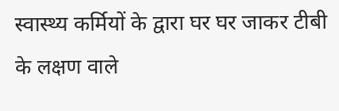स्वास्थ्य कर्मियों के द्वारा घर घर जाकर टीबी के लक्षण वाले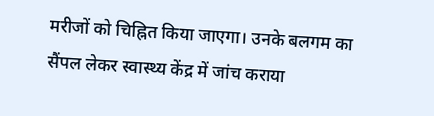मरीजों को चिह्नित किया जाएगा। उनके बलगम का सैंपल लेकर स्वास्थ्य केंद्र में जांच कराया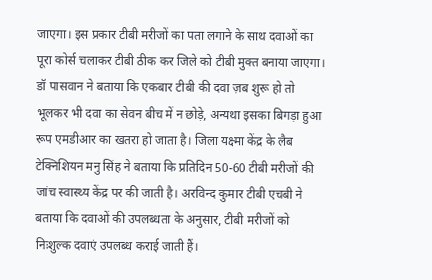जाएगा। इस प्रकार टीबी मरीजों का पता लगाने के साथ दवाओं का पूरा कोर्स चलाकर टीबी ठीक कर जिले को टीबी मुक्त बनाया जाएगा। डॉ पासवान ने बताया कि एकबार टीबी की दवा ज़ब शुरू हो तो भूलकर भी दवा का सेवन बीच में न छोड़े, अन्यथा इसका बिगड़ा हुआ रूप एमडीआर का खतरा हो जाता है। जिला यक्ष्मा केंद्र के लैब टेक्निशियन मनु सिंह ने बताया कि प्रतिदिन 50-60 टीबी मरीजों की जांच स्वास्थ्य केंद्र पर की जाती है। अरविन्द कुमार टीबी एचबी ने बताया कि दवाओं की उपलब्धता के अनुसार, टीबी मरीजों को निःशुल्क दवाएं उपलब्ध कराई जाती हैं।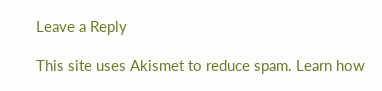Leave a Reply

This site uses Akismet to reduce spam. Learn how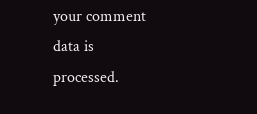your comment data is processed.